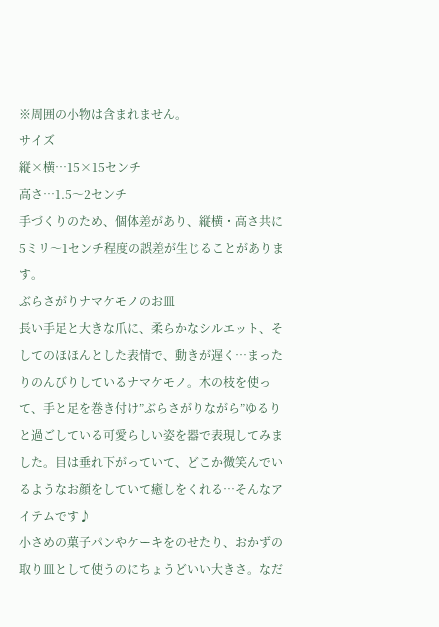※周囲の小物は含まれません。
サイズ
縦×横…15×15センチ
高さ…1.5〜2センチ
手づくりのため、個体差があり、縦横・高さ共に5ミリ〜1センチ程度の誤差が生じることがあります。
ぶらさがりナマケモノのお皿
長い手足と大きな爪に、柔らかなシルエット、そしてのほほんとした表情で、動きが遅く…まったりのんびりしているナマケモノ。木の枝を使って、手と足を巻き付け”ぶらさがりながら”ゆるりと過ごしている可愛らしい姿を器で表現してみました。目は垂れ下がっていて、どこか微笑んでいるようなお顔をしていて癒しをくれる…そんなアイテムです♪
小さめの菓子パンやケーキをのせたり、おかずの取り皿として使うのにちょうどいい大きさ。なだ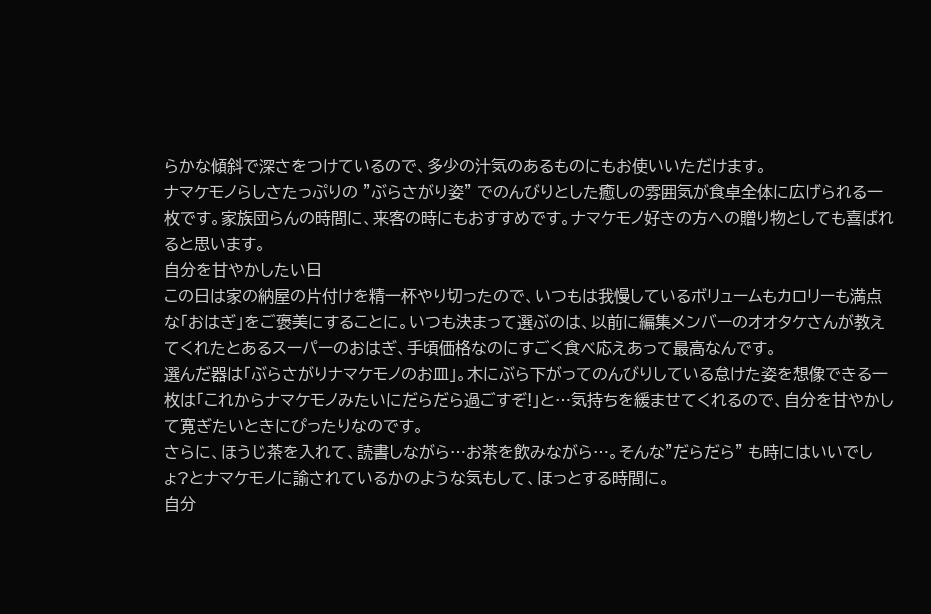らかな傾斜で深さをつけているので、多少の汁気のあるものにもお使いいただけます。
ナマケモノらしさたっぷりの ”ぶらさがり姿” でのんびりとした癒しの雰囲気が食卓全体に広げられる一枚です。家族団らんの時間に、来客の時にもおすすめです。ナマケモノ好きの方への贈り物としても喜ばれると思います。
自分を甘やかしたい日
この日は家の納屋の片付けを精一杯やり切ったので、いつもは我慢しているボリュームもカロリーも満点な「おはぎ」をご褒美にすることに。いつも決まって選ぶのは、以前に編集メンバーのオオタケさんが教えてくれたとあるスーパーのおはぎ、手頃価格なのにすごく食べ応えあって最高なんです。
選んだ器は「ぶらさがりナマケモノのお皿」。木にぶら下がってのんびりしている怠けた姿を想像できる一枚は「これからナマケモノみたいにだらだら過ごすぞ!」と…気持ちを緩ませてくれるので、自分を甘やかして寛ぎたいときにぴったりなのです。
さらに、ほうじ茶を入れて、読書しながら…お茶を飲みながら…。そんな”だらだら” も時にはいいでしょ?とナマケモノに諭されているかのような気もして、ほっとする時間に。
自分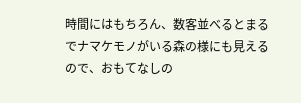時間にはもちろん、数客並べるとまるでナマケモノがいる森の様にも見えるので、おもてなしの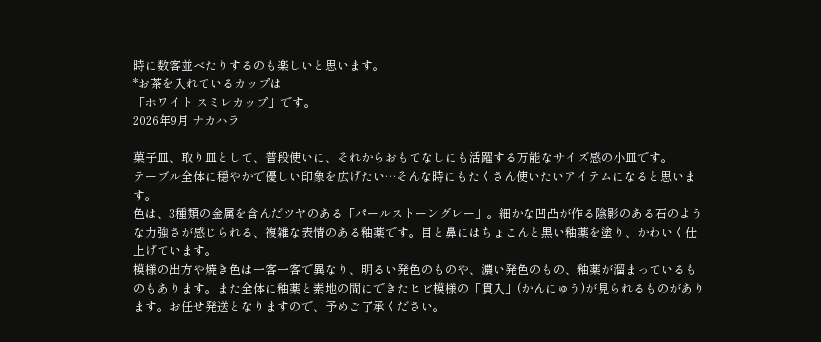時に数客並べたりするのも楽しいと思います。
*お茶を入れているカップは
「ホワイト スミレカップ」です。
2026年9月 ナカハラ

菓子皿、取り皿として、普段使いに、それからおもてなしにも活躍する万能なサイズ感の小皿です。
テーブル全体に穏やかで優しい印象を広げたい…そんな時にもたくさん使いたいアイテムになると思います。
色は、3種類の金属を含んだツヤのある「パールストーングレー」。細かな凹凸が作る陰影のある石のような力強さが感じられる、複雑な表情のある釉薬です。目と鼻にはちょこんと黒い釉薬を塗り、かわいく仕上げています。
模様の出方や焼き色は一客一客で異なり、明るい発色のものや、濃い発色のもの、釉薬が溜まっているものもあります。また全体に釉薬と素地の間にできたヒビ模様の「貫入」(かんにゅう)が見られるものがあります。お任せ発送となりますので、予めご了承ください。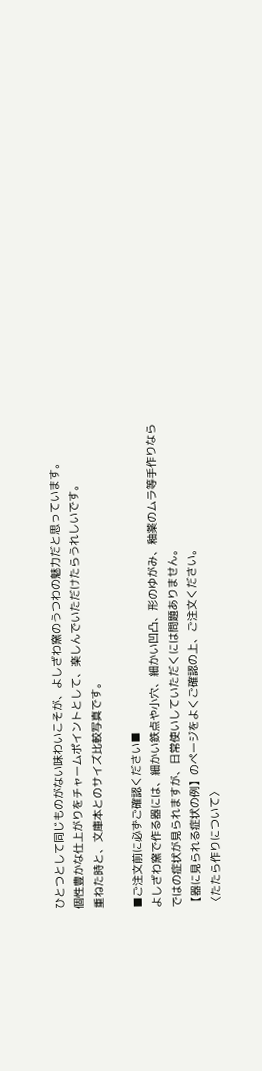ひとつとして同じものがない味わいこそが、よしざわ窯のうつわの魅力だと思っています。
個性豊かな仕上がりをチャームポイントとして、楽しんでいただけたらうれしいです。
重ねた時と、文庫本とのサイズ比較写真です。

■ご注文前に必ずご確認ください■
よしざわ窯で作る器には、細かい鉄点や小穴、細かい凹凸、形のゆがみ、釉薬のムラ等手作りならではの症状が見られますが、日常使いしていただくには問題ありません。
【器に見られる症状の例】のページをよくご確認の上、ご注文ください。
〈たたら作りについて〉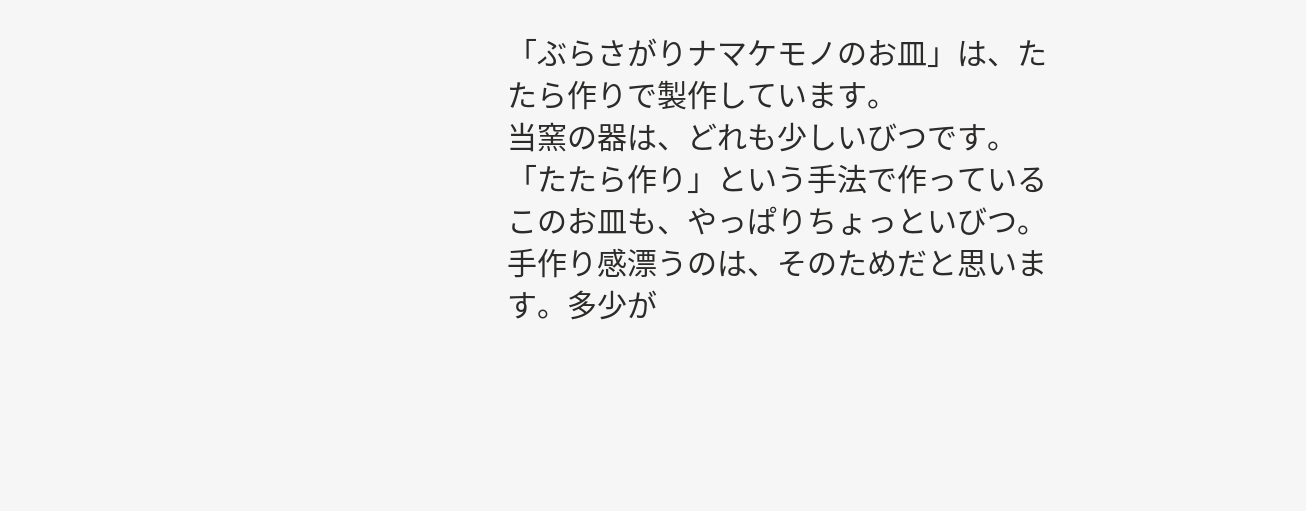「ぶらさがりナマケモノのお皿」は、たたら作りで製作しています。
当窯の器は、どれも少しいびつです。「たたら作り」という手法で作っているこのお皿も、やっぱりちょっといびつ。 手作り感漂うのは、そのためだと思います。多少が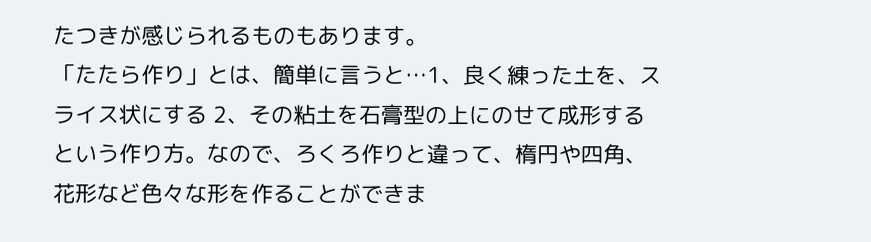たつきが感じられるものもあります。
「たたら作り」とは、簡単に言うと…1、良く練った土を、スライス状にする 2、その粘土を石膏型の上にのせて成形する という作り方。なので、ろくろ作りと違って、楕円や四角、花形など色々な形を作ることができま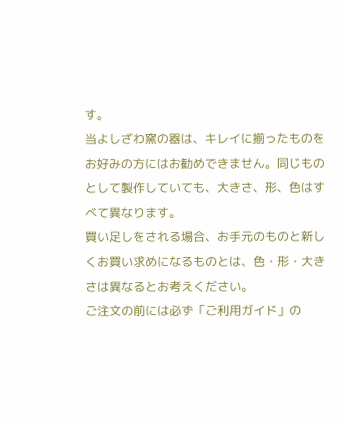す。
当よしざわ窯の器は、キレイに揃ったものをお好みの方にはお勧めできません。同じものとして製作していても、大きさ、形、色はすべて異なります。
買い足しをされる場合、お手元のものと新しくお買い求めになるものとは、色・形・大きさは異なるとお考えください。
ご注文の前には必ず「ご利用ガイド」の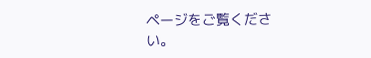ページをご覧ください。